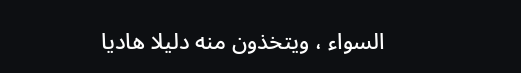السواء ، ويتخذون منه دليلا هاديا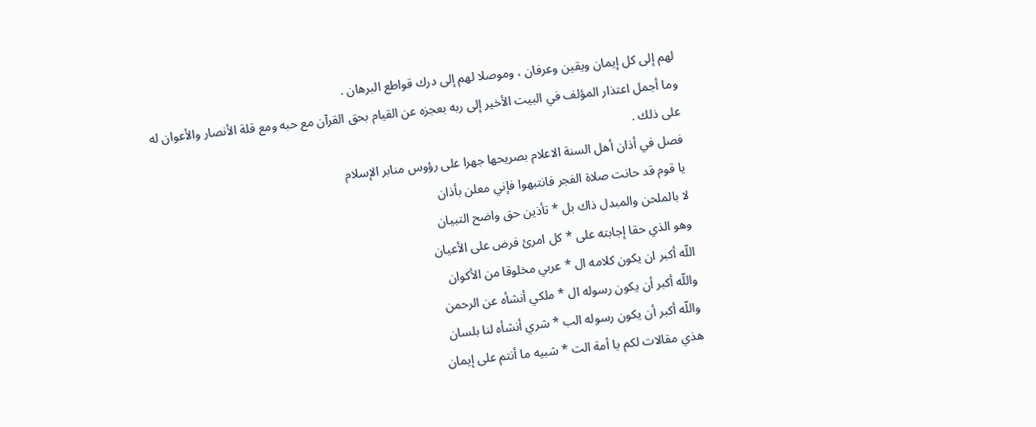لهم إلى كل إيمان ويقين وعرفان ، وموصلا لهم إلى درك قواطع البرهان .
وما أجمل اعتذار المؤلف في البيت الأخير إلى ربه بعجزه عن القيام بحق القرآن مع حبه ومع قلة الأنصار والأعوان له على ذلك .
فصل في أذان أهل السنة الاعلام بصريحها جهرا على رؤوس منابر الإسلام
يا قوم قد حانت صلاة الفجر فانتبهوا فإني معلن بأذان
لا بالملحن والمبدل ذاك بل * تأذين حق واضح التبيان
وهو الذي حقا إجابته على * كل امرئ فرض على الأعيان
اللّه أكبر ان يكون كلامه ال * عربي مخلوقا من الأكوان
واللّه أكبر أن يكون رسوله ال * ملكي أنشأه عن الرحمن
واللّه أكبر أن يكون رسوله الب * شري أنشأه لنا بلسان
هذي مقالات لكم يا أمة الت * شبيه ما أنتم على إيمان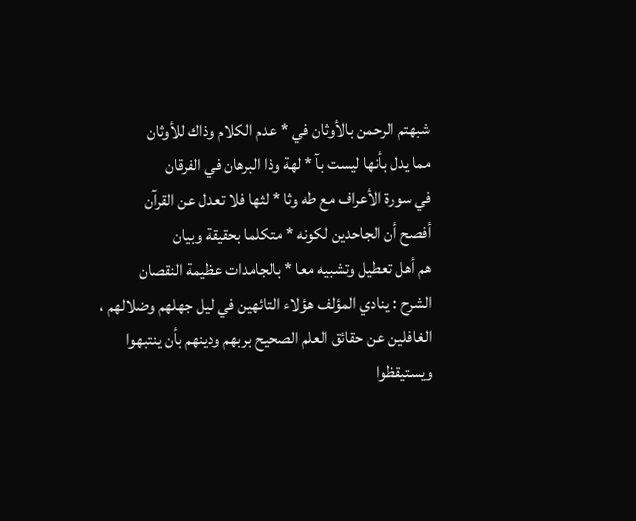شبهتم الرحمن بالأوثان في * عدم الكلام وذاك للأوثان
مما يدل بأنها ليست بآ * لهة وذا البرهان في الفرقان
في سورة الأعراف مع طه وثا * لثها فلا تعدل عن القرآن
أفصح أن الجاحدين لكونه * متكلما بحقيقة وبيان
هم أهل تعطيل وتشبيه معا * بالجامدات عظيمة النقصان
الشرح : ينادي المؤلف هؤلاء التائهين في ليل جهلهم وضلالهم ، الغافلين عن حقائق العلم الصحيح بربهم ودينهم بأن ينتبهوا ويستيقظوا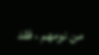من نومهم ، فقد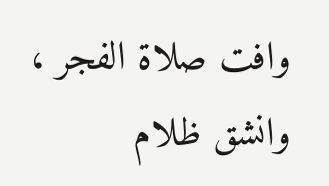وافت صلاة الفجر ، وانشق ظلام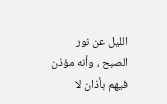الليل عن نور الصبح ، وأنه مؤذن فيهم بأذان لا